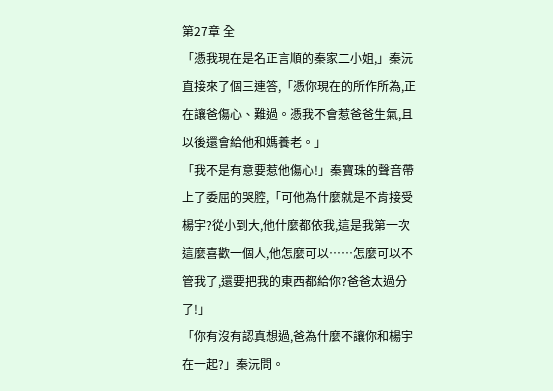第27章 全
「憑我現在是名正言順的秦家二小姐,」秦沅直接來了個三連答,「憑你現在的所作所為,正在讓爸傷心、難過。憑我不會惹爸爸生氣,且以後還會給他和媽養老。」
「我不是有意要惹他傷心!」秦寶珠的聲音帶上了委屈的哭腔,「可他為什麼就是不肯接受楊宇?從小到大,他什麼都依我,這是我第一次這麼喜歡一個人,他怎麼可以……怎麼可以不管我了,還要把我的東西都給你?爸爸太過分了!」
「你有沒有認真想過,爸為什麼不讓你和楊宇在一起?」秦沅問。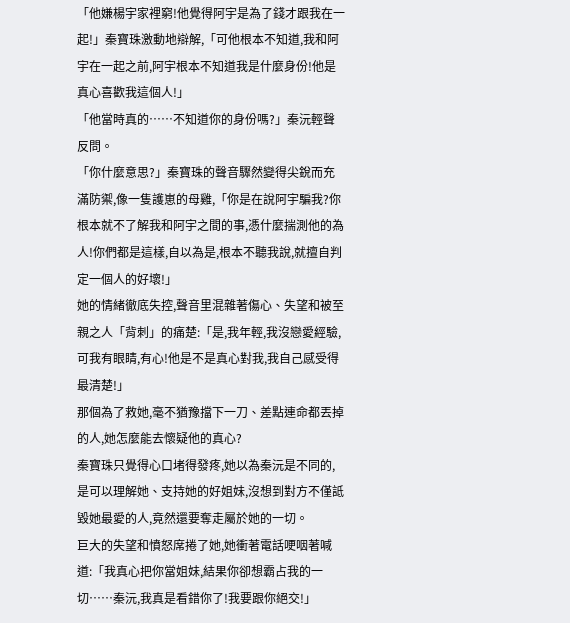「他嫌楊宇家裡窮!他覺得阿宇是為了錢才跟我在一起!」秦寶珠激動地辯解,「可他根本不知道,我和阿宇在一起之前,阿宇根本不知道我是什麼身份!他是真心喜歡我這個人!」
「他當時真的……不知道你的身份嗎?」秦沅輕聲反問。
「你什麼意思?」秦寶珠的聲音驟然變得尖銳而充滿防禦,像一隻護崽的母雞,「你是在說阿宇騙我?你根本就不了解我和阿宇之間的事,憑什麼揣測他的為人!你們都是這樣,自以為是,根本不聽我說,就擅自判定一個人的好壞!」
她的情緒徹底失控,聲音里混雜著傷心、失望和被至親之人「背刺」的痛楚:「是,我年輕,我沒戀愛經驗,可我有眼睛,有心!他是不是真心對我,我自己感受得最清楚!」
那個為了救她,毫不猶豫擋下一刀、差點連命都丟掉的人,她怎麼能去懷疑他的真心?
秦寶珠只覺得心口堵得發疼,她以為秦沅是不同的,是可以理解她、支持她的好姐妹,沒想到對方不僅詆毀她最愛的人,竟然還要奪走屬於她的一切。
巨大的失望和憤怒席捲了她,她衝著電話哽咽著喊道:「我真心把你當姐妹,結果你卻想霸占我的一切……秦沅,我真是看錯你了!我要跟你絕交!」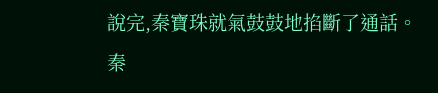說完,秦寶珠就氣鼓鼓地掐斷了通話。
秦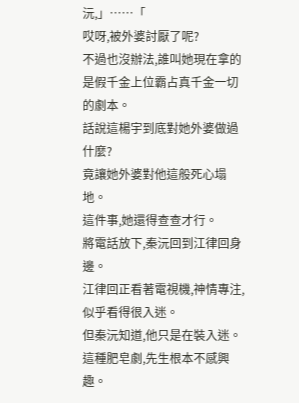沅,」……「
哎呀,被外婆討厭了呢?
不過也沒辦法,誰叫她現在拿的是假千金上位霸占真千金一切的劇本。
話說這楊宇到底對她外婆做過什麼?
竟讓她外婆對他這般死心塌地。
這件事,她還得查查才行。
將電話放下,秦沅回到江律回身邊。
江律回正看著電視機,神情專注,似乎看得很入迷。
但秦沅知道,他只是在裝入迷。
這種肥皂劇,先生根本不感興趣。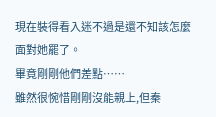現在裝得看入迷不過是還不知該怎麼面對她罷了。
畢竟剛剛他們差點……
雖然很惋惜剛剛沒能親上,但秦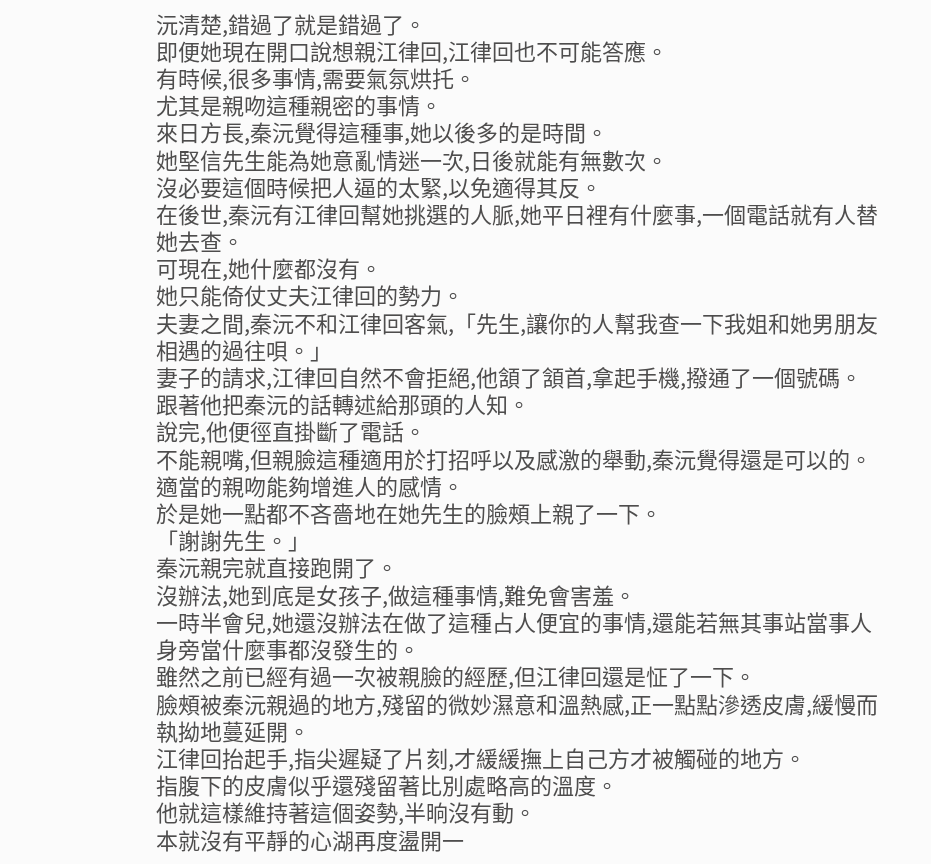沅清楚,錯過了就是錯過了。
即便她現在開口說想親江律回,江律回也不可能答應。
有時候,很多事情,需要氣氛烘托。
尤其是親吻這種親密的事情。
來日方長,秦沅覺得這種事,她以後多的是時間。
她堅信先生能為她意亂情迷一次,日後就能有無數次。
沒必要這個時候把人逼的太緊,以免適得其反。
在後世,秦沅有江律回幫她挑選的人脈,她平日裡有什麼事,一個電話就有人替她去查。
可現在,她什麼都沒有。
她只能倚仗丈夫江律回的勢力。
夫妻之間,秦沅不和江律回客氣,「先生,讓你的人幫我查一下我姐和她男朋友相遇的過往唄。」
妻子的請求,江律回自然不會拒絕,他頷了頷首,拿起手機,撥通了一個號碼。
跟著他把秦沅的話轉述給那頭的人知。
說完,他便徑直掛斷了電話。
不能親嘴,但親臉這種適用於打招呼以及感激的舉動,秦沅覺得還是可以的。
適當的親吻能夠增進人的感情。
於是她一點都不吝嗇地在她先生的臉頰上親了一下。
「謝謝先生。」
秦沅親完就直接跑開了。
沒辦法,她到底是女孩子,做這種事情,難免會害羞。
一時半會兒,她還沒辦法在做了這種占人便宜的事情,還能若無其事站當事人身旁當什麼事都沒發生的。
雖然之前已經有過一次被親臉的經歷,但江律回還是怔了一下。
臉頰被秦沅親過的地方,殘留的微妙濕意和溫熱感,正一點點滲透皮膚,緩慢而執拗地蔓延開。
江律回抬起手,指尖遲疑了片刻,才緩緩撫上自己方才被觸碰的地方。
指腹下的皮膚似乎還殘留著比別處略高的溫度。
他就這樣維持著這個姿勢,半晌沒有動。
本就沒有平靜的心湖再度盪開一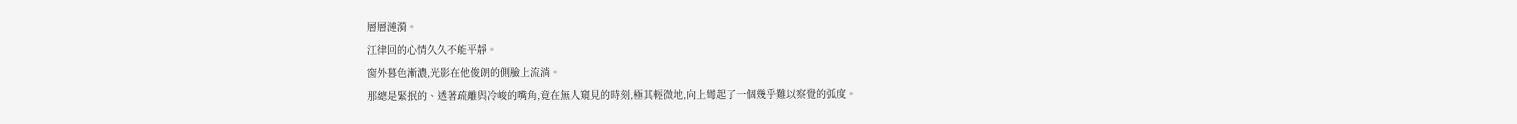層層漣漪。
江律回的心情久久不能平靜。
窗外暮色漸濃,光影在他俊朗的側臉上流淌。
那總是緊抿的、透著疏離與冷峻的嘴角,竟在無人窺見的時刻,極其輕微地,向上彎起了一個幾乎難以察覺的弧度。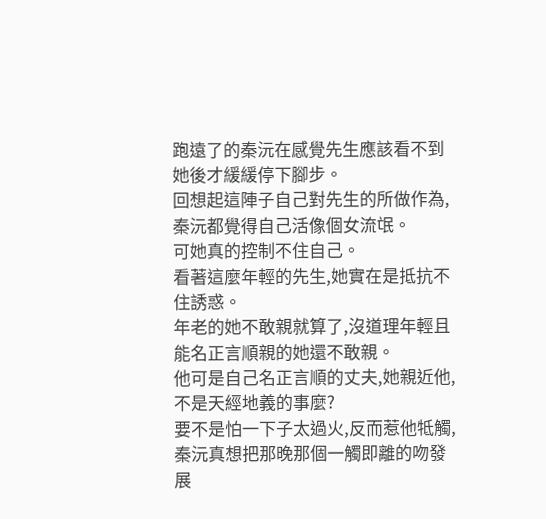跑遠了的秦沅在感覺先生應該看不到她後才緩緩停下腳步。
回想起這陣子自己對先生的所做作為,秦沅都覺得自己活像個女流氓。
可她真的控制不住自己。
看著這麼年輕的先生,她實在是抵抗不住誘惑。
年老的她不敢親就算了,沒道理年輕且能名正言順親的她還不敢親。
他可是自己名正言順的丈夫,她親近他,不是天經地義的事麼?
要不是怕一下子太過火,反而惹他牴觸,秦沅真想把那晚那個一觸即離的吻發展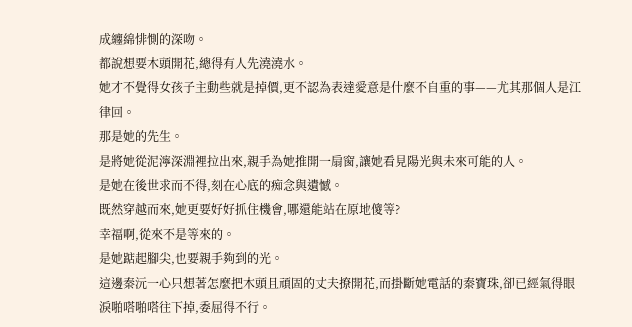成纏綿悱惻的深吻。
都說想要木頭開花,總得有人先澆澆水。
她才不覺得女孩子主動些就是掉價,更不認為表達愛意是什麼不自重的事——尤其那個人是江律回。
那是她的先生。
是將她從泥濘深淵裡拉出來,親手為她推開一扇窗,讓她看見陽光與未來可能的人。
是她在後世求而不得,刻在心底的痴念與遺憾。
既然穿越而來,她更要好好抓住機會,哪還能站在原地傻等?
幸福啊,從來不是等來的。
是她踮起腳尖,也要親手夠到的光。
這邊秦沅一心只想著怎麼把木頭且頑固的丈夫撩開花,而掛斷她電話的秦寶珠,卻已經氣得眼淚啪嗒啪嗒往下掉,委屈得不行。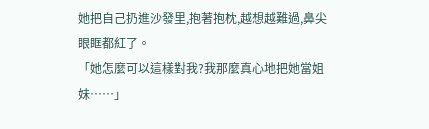她把自己扔進沙發里,抱著抱枕,越想越難過,鼻尖眼眶都紅了。
「她怎麼可以這樣對我?我那麼真心地把她當姐妹……」